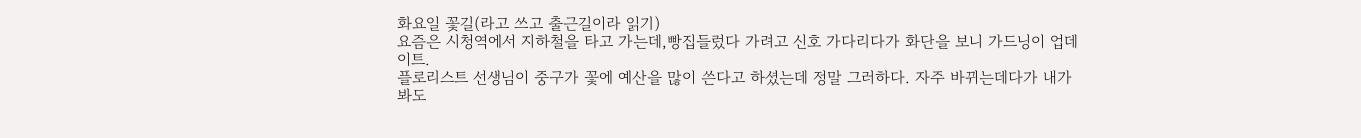화요일 꽃길(라고 쓰고 출근길이라 읽기)
요즘은 시청역에서 지하철을 타고 가는데,빵집들렀다 가려고 신호 가다리다가 화단을 보니 가드닝이 업데이트.
플로리스트 선생님이 중구가 꽃에 예산을 많이 쓴다고 하셨는데 정말 그러하다. 자주 바뀌는데다가 내가 봐도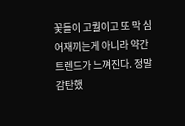꽃들이 고퀄이고 또 막 심어재끼는게 아니라 약간 트렌드가 느껴진다. 정말 감탄했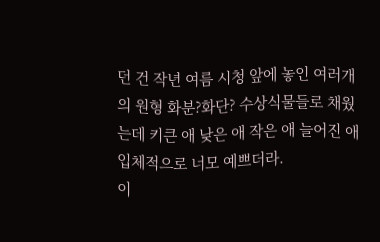던 건 작년 여름 시청 앞에 놓인 여러개의 원형 화분?화단? 수상식물들로 채웠는데 키큰 애 낮은 애 작은 애 늘어진 애 입체적으로 너모 예쁘더라.
이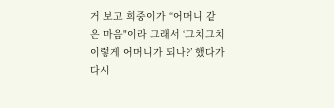거 보고 희중이가 “어머니 같은 마음"이라 그래서 ‘그치그치 이렇게 어머니가 되나?’ 했다가 다시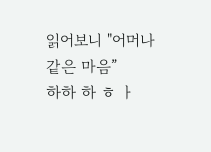읽어보니 "어머나 같은 마음”
하하 하 ㅎ ㅏ